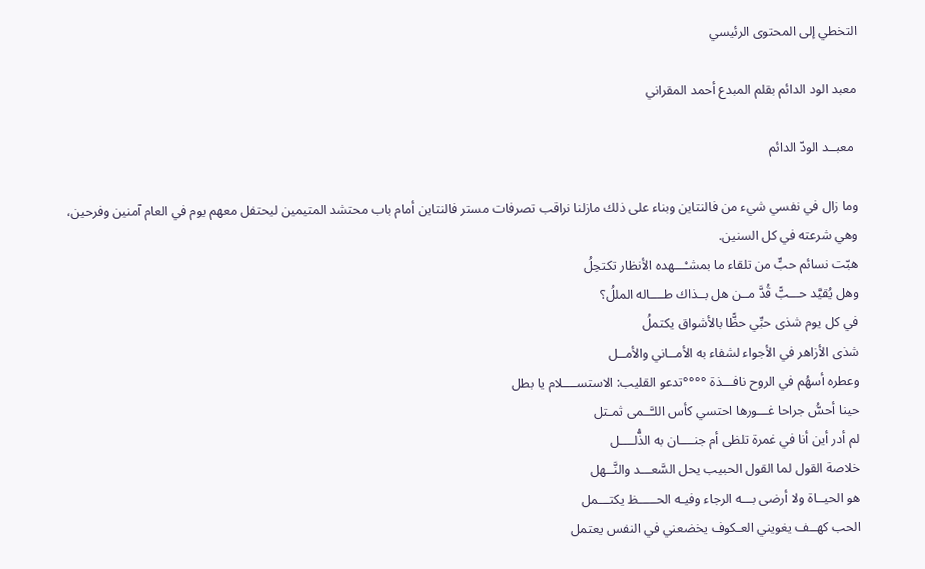التخطي إلى المحتوى الرئيسي

معبد الود الدائم بقلم المبدع أحمد المقراني

 معبــد الودّ الدائم

وما زال في نفسي شيء من فالنتاين وبناء على ذلك مازلنا نراقب تصرفات مستر فالنتاين أمام باب محتشد المتيمين ليحتفل معهم يوم في العام آمنين وفرحين، وهي شرعته في كل السنين.
هبّت نسائم حبٍّ من تلقاء ما بمشـْـــهده الأنظار تكتحِلُ
وهل يُقيَّد حـــبًّ قُدَّ مــن هل بــذاك طــــاله المللُ؟
في كل يوم شذى حبِّي حظًّا بالأشواق يكتملُ
شذى الأزاهر في الأجواء لشفاء به الأمــاني والأمــل
وعطره أسهُم في الروح نافـــذة °°°°تدعو القليب: الاستســــلام يا بطل
حينا أحسُّ جراحا غـــورها احتسي كأس اللـَّــمى ثمـتل
لم أدر أين أنا في غمرة تلظى أم جنــــان به الذُّلــــل
خلاصة القول لما القول الحبيب يحل السَّعـــد والنَّــهل
هو الحيــاة ولا أرضى بـــه الرجاء وفيـه الحـــــظ يكتـــمل
الحب كهــف يغويني العـكوف يخضعني في النفس يعتمل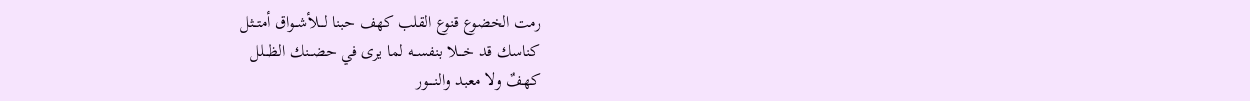رمت الخضوع قنوع القلب كهف حبنا لـــلأشــواق أمتــثل
كناسك قد خـــلا بنفســه لما يرى في حضــنك الظـــلل
كهفٌ ولا معبد والنــــور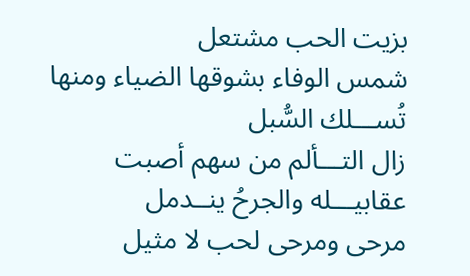بزيت الحب مشتعل
شمس الوفاء بشوقها الضياء ومنها تُســـلك السُّبل
زال التـــألم من سهم أصبت عقابيـــله والجرحُ ينــدمل
مرحى ومرحى لحب لا مثيل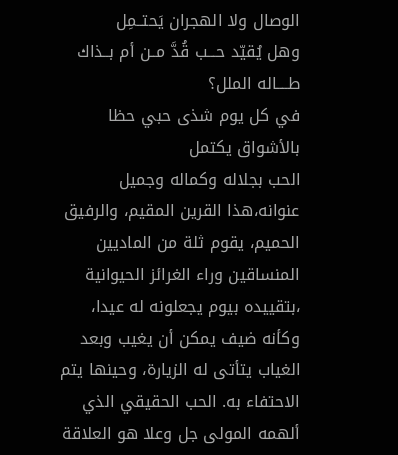الوصال ولا الهجران يَحتــمِل
وهل يُقيّد حـــب قُدَّ مــن أم بــذاك طــــاله الملل؟
في كل يوم شذى حبي حظا بالأشواق يكتمل
الحب بجلاله وكماله وجميل عنوانه،هذا القرين المقيم، والرفيق الحميم، يقوم ثلة من الماديين المنساقين وراء الغرائز الحيوانية ،بتقييده بيوم يجعلونه له عيدا، وكأنه ضيف يمكن أن يغيب وبعد الغياب يتأتى له الزيارة، وحينها يتم الاحتفاء به. الحب الحقيقي الذي ألهمه المولى جل وعلا هو العلاقة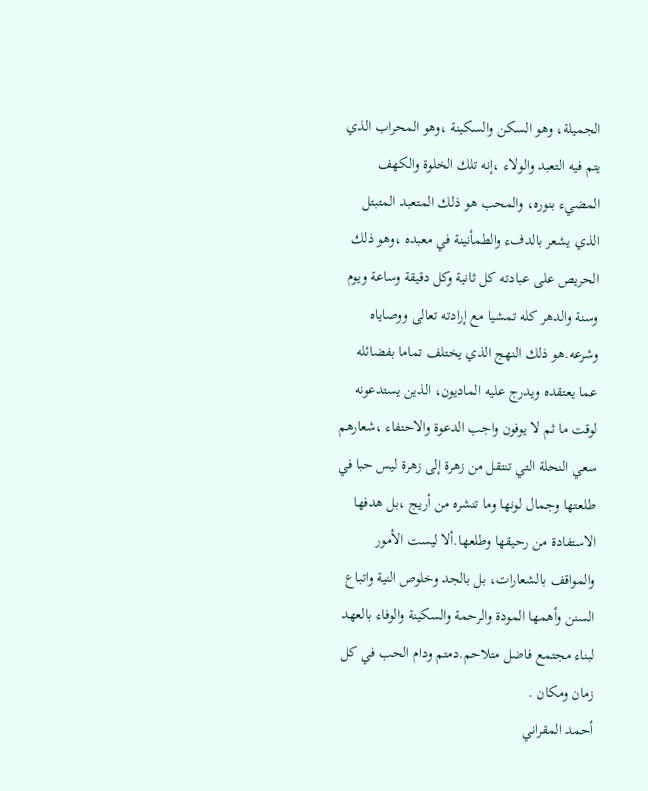الجميلة، وهو السكن والسكينة ،وهو المحراب الذي يتم فيه التعبد والولاء ،إنه تلك الخلوة والكهف المضيء بنوره، والمحب هو ذلك المتعبد المتبتل الذي يشعر بالدفء والطمأنينة في معبده ،وهو ذلك الحريص على عبادته كل ثانية وكل دقيقة وساعة ويوم وسنة والدهر كله تمشيا مع إرادته تعالى ووصاياه وشرعه.هو ذلك النهج الذي يختلف تماما بفضائله عما يعتقده ويدرج عليه الماديون، الذين يستدعونه لوقت ما ثم لا يوفون واجب الدعوة والاحتفاء ،شعارهم سعي النحلة التي تنتقل من زهرة إلى زهرة ليس حبا في طلعتها وجمال لونها وما تنشره من أريج ،بل هدفها الاستفادة من رحيقها وطلعها.ألا ليست الأمور والمواقف بالشعارات، بل بالجد وخلوص النية واتباع السنن وأهمها المودة والرحمة والسكينة والوفاء بالعهد لبناء مجتمع فاضل متلاحم.دمتم ودام الحب في كل زمان ومكان .
أحمد المقراني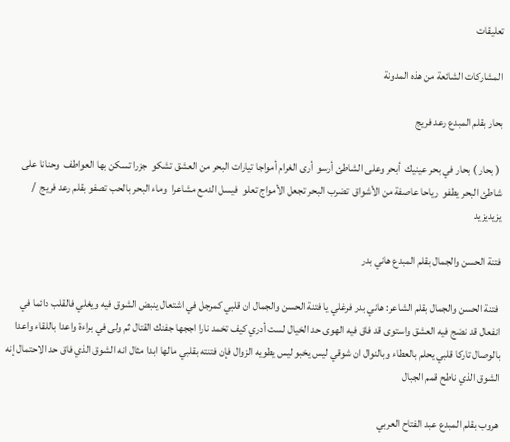تعليقات

المشاركات الشائعة من هذه المدونة

بحار بقلم المبدع رعد فريج

 ( بحار ) بحار في بحر عينيك  أبحر وعلى الشاطئ أرسو  أرى الغرام أمواجا تيارات البحر من العشق تشكو  جزرا تسكن بها العواطف  وحنانا على شاطئ البحر يطفو  رياحا عاصفة من الأشواق  تضرب البحر تجعل الأمواج تعلو  فيسل الدمع مشاعرا  وماء البحر بالحب تصفو بقلم رعد فريج  / يزيديزيد

فتنة الحسن والجمال بقلم المبدع هاني بدر

 فتنة الحسن والجمال بقلم الشاعر: هاني بدر فرغلي يا فتنة الحسن والجمال ان قلبي كمرجل في اشتعال ينبض الشوق فيه ويغلي فالقلب دائما في انفعال قد نضج فيه العشق واستوى قد فاق فيه الهوى حد الخيال لست أدري كيف تخمد نارا اججها جفنك القتال ثم ولى في براءة واعدا باللقاء واعدا بالوصال تاركا قلبي يحلم بالعطاء وبالنوال ان شوقي ليس يخبو ليس يطويه الزوال فإن فتنته بقلبي مالها ابدا مثال انه الشوق الذي فاق حد الاحتمال إنه الشوق الذي ناطح قمم الجبال

هروب بقلم المبدع عبد الفتاح العربي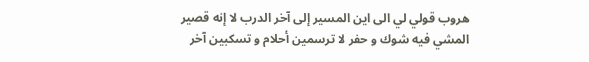هروب قولي لي الى اين المسير إلى آخر الدرب لا إنه قصير المشي فيه شوك و حفر لا ترسمين أحلام و تسكبين آخر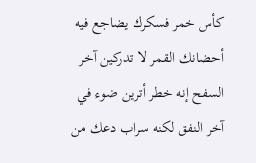كأس خمر فسكرك يضاجع فيه أحضانك القمر لا تدركين آخر السفح إنه خطر أترين ضوء في آخر النفق لكنه سراب دعك من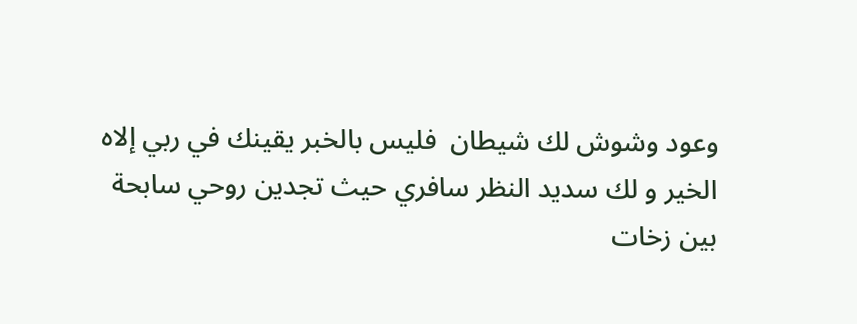وعود وشوش لك شيطان  فليس بالخبر يقينك في ربي إلاه الخير و لك سديد النظر سافري حيث تجدين روحي سابحة بين زخات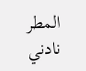المطر نادني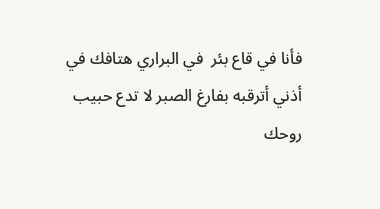فأنا في قاع بئر  في البراري هتافك في أذني أترقبه بفارغ الصبر لا تدع حبيب روحك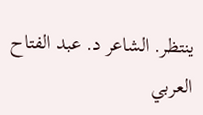ينتظر. الشاعر د. عبد الفتاح العربي